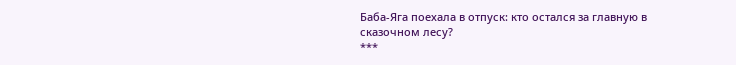Баба-Яга поехала в отпуск: кто остался за главную в сказочном лесу?
***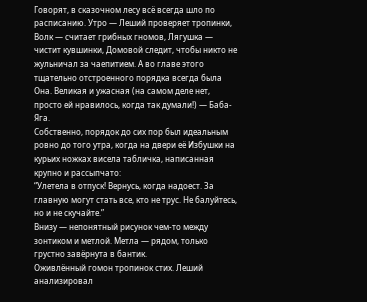Говорят, в сказочном лесу всё всегда шло по расписанию. Утро — Леший проверяет тропинки, Волк — считает грибных гномов, Лягушка — чистит кувшинки, Домовой следит, чтобы никто не жульничал за чаепитием. А во главе этого тщательно отстроенного порядка всегда была Она. Великая и ужасная (на самом деле нет, просто ей нравилось, когда так думали!) — Баба-Яга.
Собственно, порядок до сих пор был идеальным ровно до того утра, когда на двери её Избушки на курьих ножках висела табличка, написанная крупно и рассыпчато:
“Улетела в отпуск! Вернусь, когда надоест. За главную могут стать все, кто не трус. Не балуйтесь, но и не скучайте.”
Внизу — непонятный рисунок чем-то между зонтиком и метлой. Метла — рядом, только грустно завёрнута в бантик.
Оживлённый гомон тропинок стих. Леший анализировал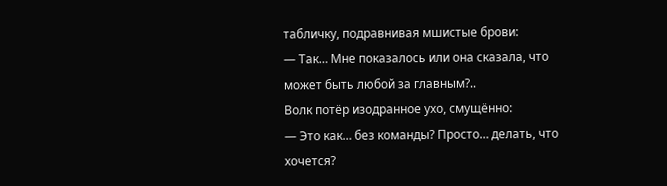табличку, подравнивая мшистые брови:
— Так… Мне показалось или она сказала, что может быть любой за главным?..
Волк потёр изодранное ухо, смущённо:
— Это как… без команды? Просто… делать, что хочется?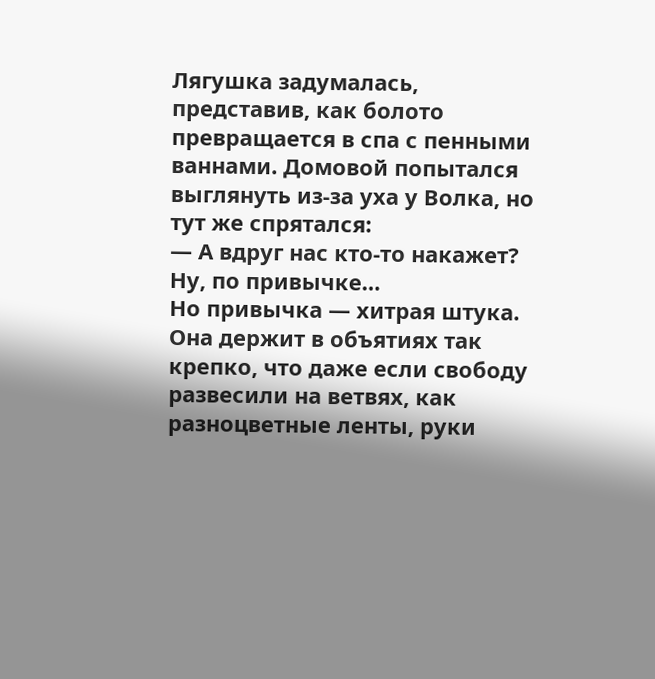Лягушка задумалась, представив, как болото превращается в спа с пенными ваннами. Домовой попытался выглянуть из-за уха у Волка, но тут же спрятался:
— А вдруг нас кто-то накажет? Ну, по привычке…
Но привычка — хитрая штука. Она держит в объятиях так крепко, что даже если свободу развесили на ветвях, как разноцветные ленты, руки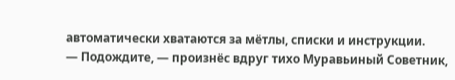автоматически хватаются за мётлы, списки и инструкции.
— Подождите, — произнёс вдруг тихо Муравьиный Советник,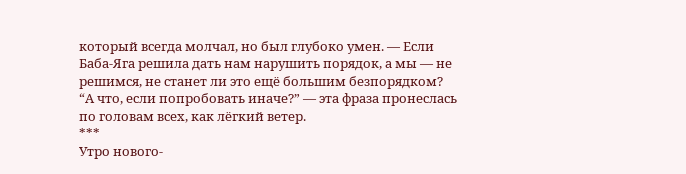который всегда молчал, но был глубоко умен. — Если Баба-Яга решила дать нам нарушить порядок, а мы — не решимся, не станет ли это ещё большим безпорядком?
“А что, если попробовать иначе?” — эта фраза пронеслась по головам всех, как лёгкий ветер.
***
Утро нового-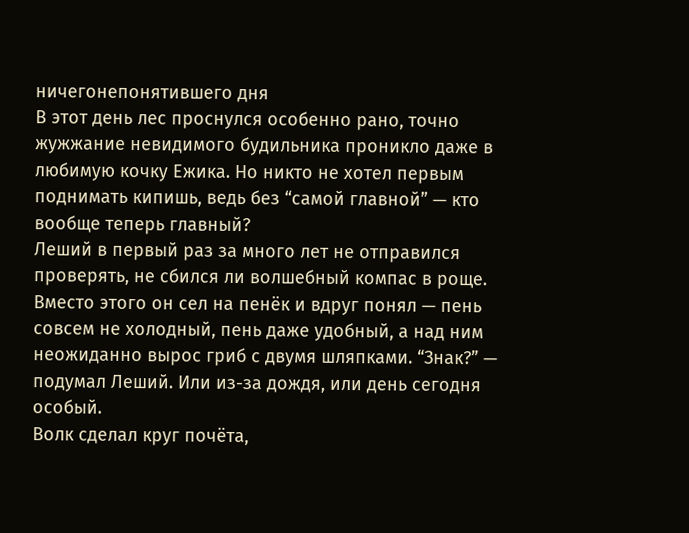ничегонепонятившего дня
В этот день лес проснулся особенно рано, точно жужжание невидимого будильника проникло даже в любимую кочку Ежика. Но никто не хотел первым поднимать кипишь, ведь без “самой главной” — кто вообще теперь главный?
Леший в первый раз за много лет не отправился проверять, не сбился ли волшебный компас в роще. Вместо этого он сел на пенёк и вдруг понял — пень совсем не холодный, пень даже удобный, а над ним неожиданно вырос гриб с двумя шляпками. “Знак?” — подумал Леший. Или из-за дождя, или день сегодня особый.
Волк сделал круг почёта,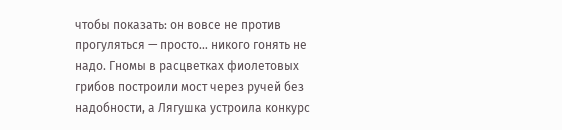чтобы показать: он вовсе не против прогуляться — просто… никого гонять не надо. Гномы в расцветках фиолетовых грибов построили мост через ручей без надобности, а Лягушка устроила конкурс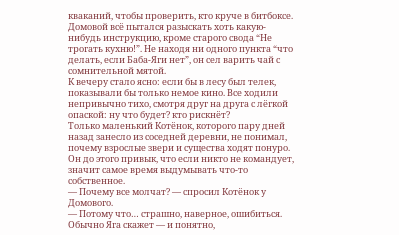кваканий, чтобы проверить, кто круче в битбоксе.
Домовой всё пытался разыскать хоть какую-нибудь инструкцию, кроме старого свода “Не трогать кухню!”. Не находя ни одного пункта “что делать, если Баба-Яги нет”, он сел варить чай с сомнительной мятой.
К вечеру стало ясно: если бы в лесу был телек, показывали бы только немое кино. Все ходили непривычно тихо, смотря друг на друга с лёгкой опаской: ну что будет? кто рискнёт?
Только маленький Котёнок, которого пару дней назад занесло из соседней деревни, не понимал, почему взрослые звери и существа ходят понуро. Он до этого привык, что если никто не командует, значит самое время выдумывать что-то собственное.
— Почему все молчат? — спросил Котёнок у Домового.
— Потому что… страшно, наверное, ошибиться. Обычно Яга скажет — и понятно,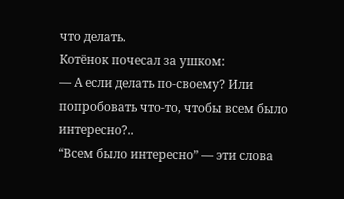что делать.
Котёнок почесал за ушком:
— А если делать по-своему? Или попробовать что-то, чтобы всем было интересно?..
“Всем было интересно” — эти слова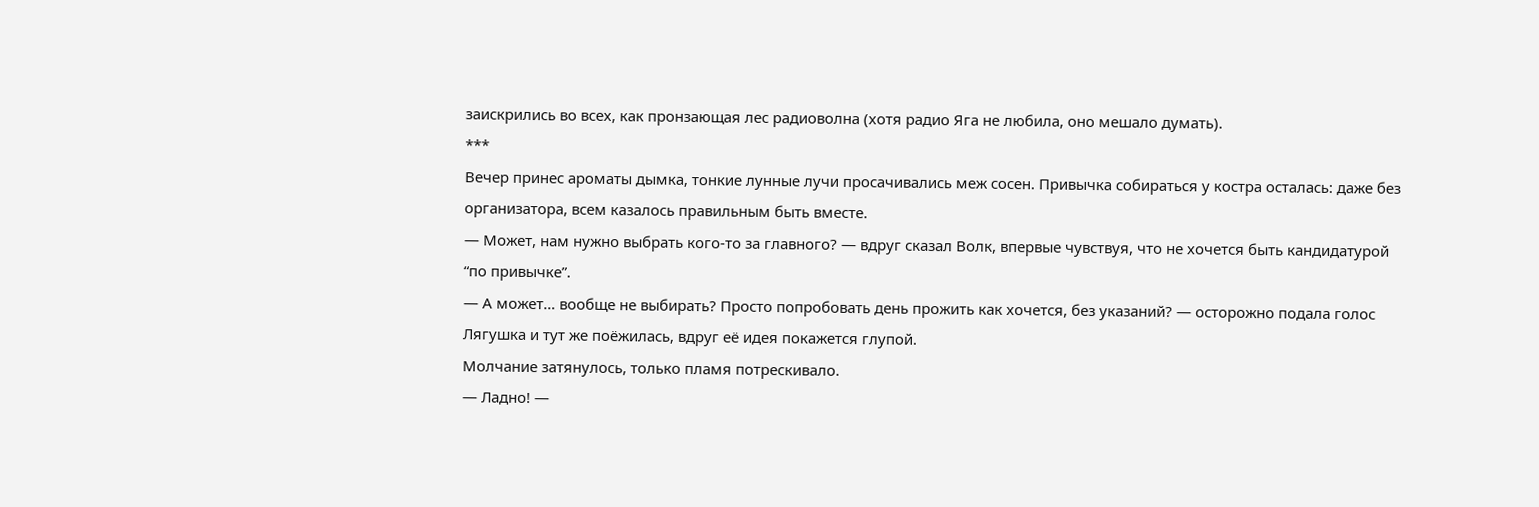заискрились во всех, как пронзающая лес радиоволна (хотя радио Яга не любила, оно мешало думать).
***
Вечер принес ароматы дымка, тонкие лунные лучи просачивались меж сосен. Привычка собираться у костра осталась: даже без организатора, всем казалось правильным быть вместе.
— Может, нам нужно выбрать кого-то за главного? — вдруг сказал Волк, впервые чувствуя, что не хочется быть кандидатурой “по привычке”.
— А может… вообще не выбирать? Просто попробовать день прожить как хочется, без указаний? — осторожно подала голос Лягушка и тут же поёжилась, вдруг её идея покажется глупой.
Молчание затянулось, только пламя потрескивало.
— Ладно! —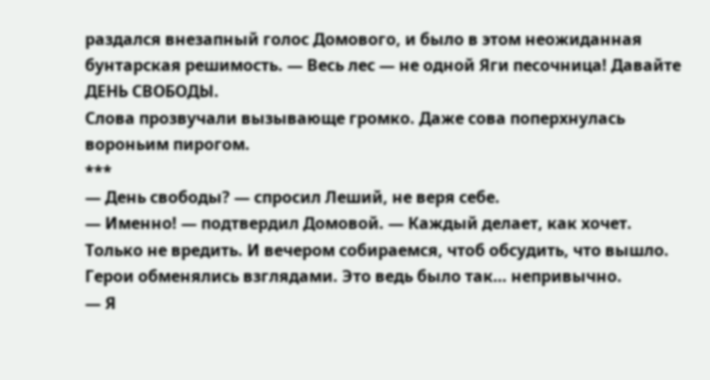раздался внезапный голос Домового, и было в этом неожиданная бунтарская решимость. — Весь лес — не одной Яги песочница! Давайте ДЕНЬ СВОБОДЫ.
Слова прозвучали вызывающе громко. Даже сова поперхнулась вороньим пирогом.
***
— День свободы? — спросил Леший, не веря себе.
— Именно! — подтвердил Домовой. — Каждый делает, как хочет. Только не вредить. И вечером собираемся, чтоб обсудить, что вышло.
Герои обменялись взглядами. Это ведь было так… непривычно.
— Я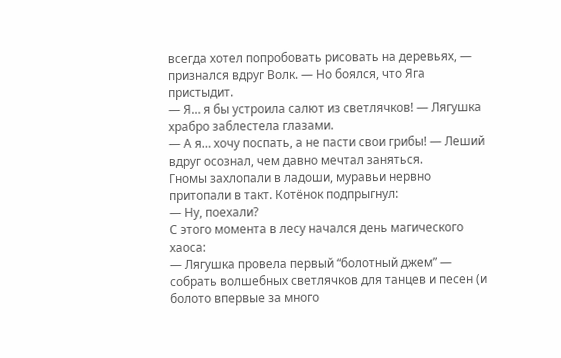всегда хотел попробовать рисовать на деревьях, — признался вдруг Волк. — Но боялся, что Яга пристыдит.
— Я… я бы устроила салют из светлячков! — Лягушка храбро заблестела глазами.
— А я… хочу поспать, а не пасти свои грибы! — Леший вдруг осознал, чем давно мечтал заняться.
Гномы захлопали в ладоши, муравьи нервно притопали в такт. Котёнок подпрыгнул:
— Ну, поехали?
С этого момента в лесу начался день магического хаоса:
— Лягушка провела первый “болотный джем” — собрать волшебных светлячков для танцев и песен (и болото впервые за много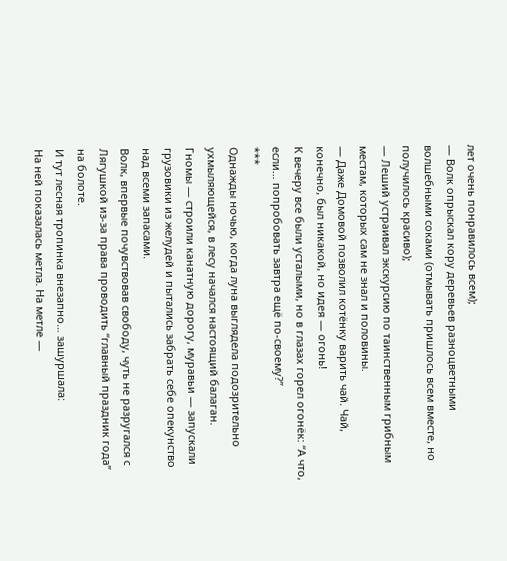лет очень понравилось всем);
— Волк опрыскал кору деревьев разноцветными волшебными соками (отмывать пришлось всем вместе, но получилось красиво);
— Леший устраивал экскурсию по таинственным грибным местам, которых сам не знал и половины.
— Даже Домовой позволил котёнку варить чай. Чай, конечно, был никакой, но идея — огонь!
К вечеру все были усталыми, но в глазах горел огонёк: “А что, если… попробовать завтра ещё по-своему?”
***
Однажды ночью, когда луна выглядела подозрительно ухмыляющейся, в лесу начался настоящий балаган.
Гномы — строили канатную дорогу, муравьи — запускали грузовики из желудей и пытались забрать себе опекунство над всеми запасами.
Волк, впервые почувствовав свободу, чуть не разругался с Лягушкой из-за права проводить “главный праздник года” на болоте.
И тут лесная тропинка внезапно… зашуршала:
На ней показалась метла. На метле —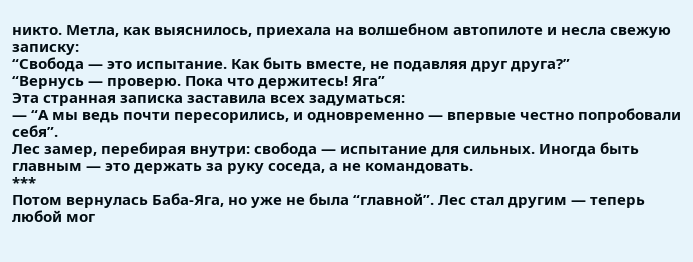никто. Метла, как выяснилось, приехала на волшебном автопилоте и несла свежую записку:
“Свобода — это испытание. Как быть вместе, не подавляя друг друга?”
“Вернусь — проверю. Пока что держитесь! Яга”
Эта странная записка заставила всех задуматься:
— “А мы ведь почти пересорились, и одновременно — впервые честно попробовали себя”.
Лес замер, перебирая внутри: свобода — испытание для сильных. Иногда быть главным — это держать за руку соседа, а не командовать.
***
Потом вернулась Баба-Яга, но уже не была “главной”. Лес стал другим — теперь любой мог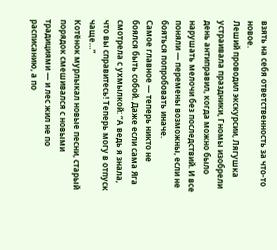взять на себя ответственность за что-то новое.
Леший проводил экскурсии, Лягушка устраивала праздники, Гномы изобрели день антиправил, когда можно было нарушать мелочи без последствий. И все поняли — перемены возможны, если не бояться попробовать иначе.
Самое главное — теперь никто не боялся быть собой. Даже если сама Яга смотрела с ухмылкой: “А ведь я знала, что вы справитесь! Теперь могу в отпуск чаще…”
Котёнок мурлыкал новые песни, старый порядок смешивался с новыми традициями — и лес жил не по расписанию, а по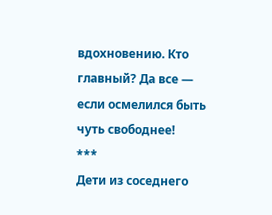вдохновению. Кто главный? Да все — если осмелился быть чуть свободнее!
***
Дети из соседнего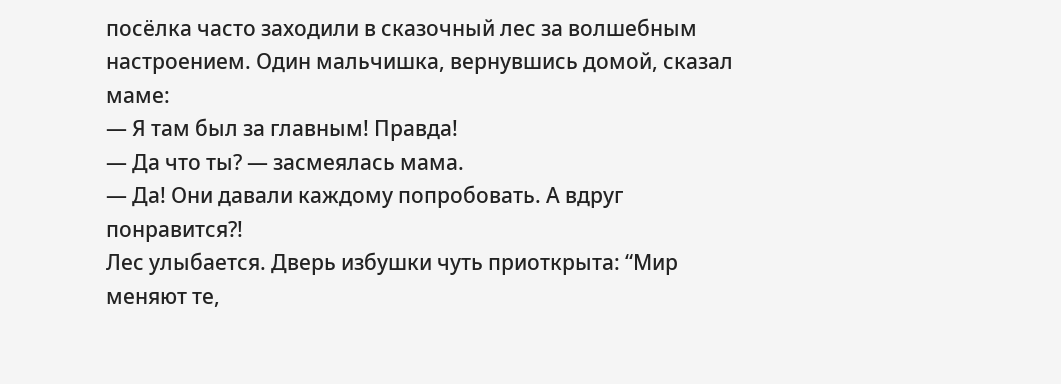посёлка часто заходили в сказочный лес за волшебным настроением. Один мальчишка, вернувшись домой, сказал маме:
— Я там был за главным! Правда!
— Да что ты? — засмеялась мама.
— Да! Они давали каждому попробовать. А вдруг понравится?!
Лес улыбается. Дверь избушки чуть приоткрыта: “Мир меняют те,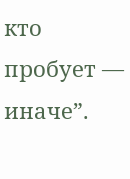кто пробует — иначе”.